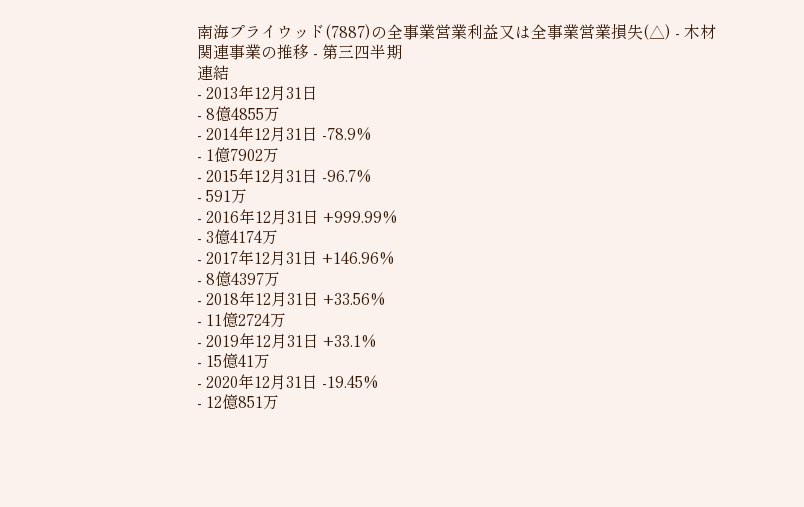南海プライウッド(7887)の全事業営業利益又は全事業営業損失(△) - 木材関連事業の推移 - 第三四半期
連結
- 2013年12月31日
- 8億4855万
- 2014年12月31日 -78.9%
- 1億7902万
- 2015年12月31日 -96.7%
- 591万
- 2016年12月31日 +999.99%
- 3億4174万
- 2017年12月31日 +146.96%
- 8億4397万
- 2018年12月31日 +33.56%
- 11億2724万
- 2019年12月31日 +33.1%
- 15億41万
- 2020年12月31日 -19.45%
- 12億851万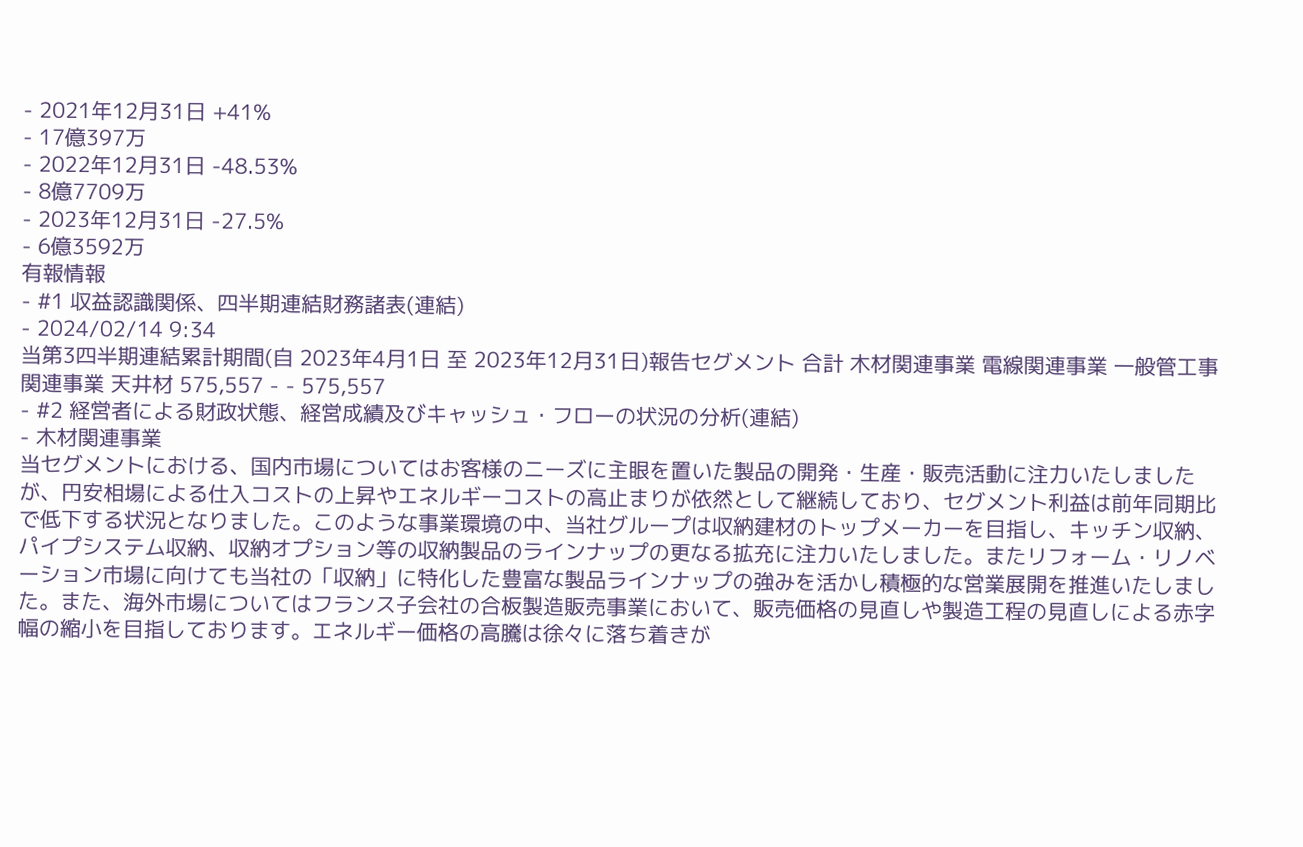- 2021年12月31日 +41%
- 17億397万
- 2022年12月31日 -48.53%
- 8億7709万
- 2023年12月31日 -27.5%
- 6億3592万
有報情報
- #1 収益認識関係、四半期連結財務諸表(連結)
- 2024/02/14 9:34
当第3四半期連結累計期間(自 2023年4月1日 至 2023年12月31日)報告セグメント 合計 木材関連事業 電線関連事業 一般管工事関連事業 天井材 575,557 - - 575,557
- #2 経営者による財政状態、経営成績及びキャッシュ・フローの状況の分析(連結)
- 木材関連事業
当セグメントにおける、国内市場についてはお客様のニーズに主眼を置いた製品の開発・生産・販売活動に注力いたしましたが、円安相場による仕入コストの上昇やエネルギーコストの高止まりが依然として継続しており、セグメント利益は前年同期比で低下する状況となりました。このような事業環境の中、当社グループは収納建材のトップメーカーを目指し、キッチン収納、パイプシステム収納、収納オプション等の収納製品のラインナップの更なる拡充に注力いたしました。またリフォーム・リノベーション市場に向けても当社の「収納」に特化した豊富な製品ラインナップの強みを活かし積極的な営業展開を推進いたしました。また、海外市場についてはフランス子会社の合板製造販売事業において、販売価格の見直しや製造工程の見直しによる赤字幅の縮小を目指しております。エネルギー価格の高騰は徐々に落ち着きが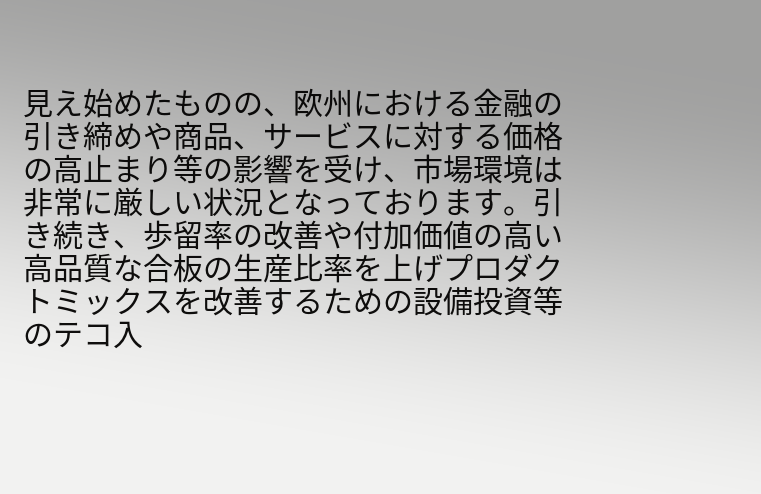見え始めたものの、欧州における金融の引き締めや商品、サービスに対する価格の高止まり等の影響を受け、市場環境は非常に厳しい状況となっております。引き続き、歩留率の改善や付加価値の高い高品質な合板の生産比率を上げプロダクトミックスを改善するための設備投資等のテコ入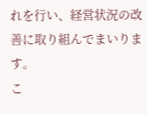れを行い、経営状況の改善に取り組んでまいります。
こ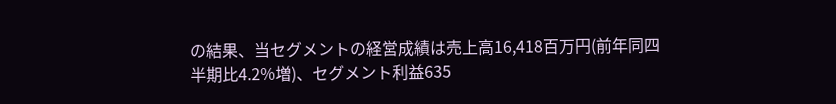の結果、当セグメントの経営成績は売上高16,418百万円(前年同四半期比4.2%増)、セグメント利益635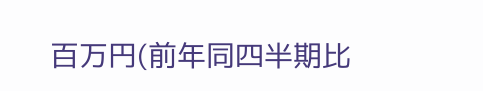百万円(前年同四半期比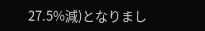27.5%減)となりまし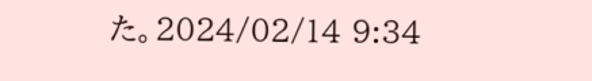た。2024/02/14 9:34